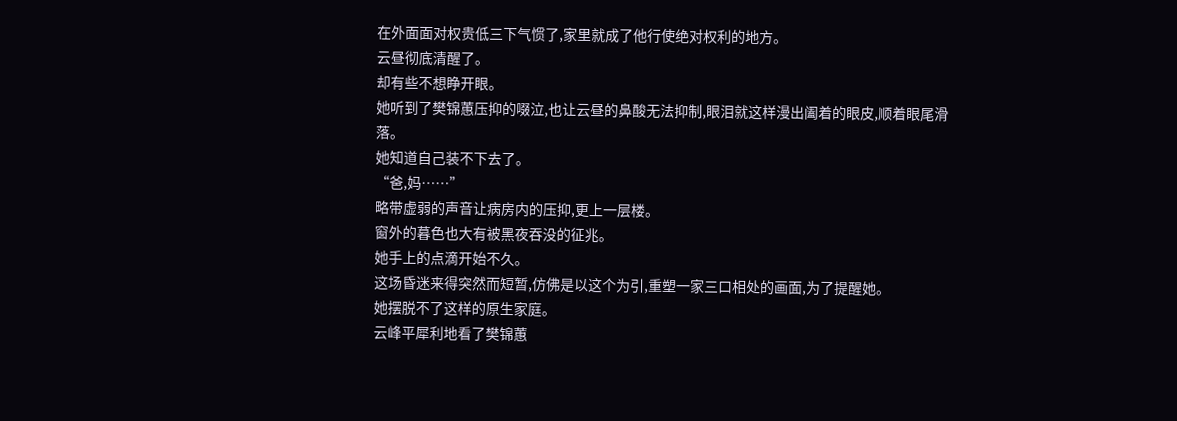在外面面对权贵低三下气惯了,家里就成了他行使绝对权利的地方。
云昼彻底清醒了。
却有些不想睁开眼。
她听到了樊锦蕙压抑的啜泣,也让云昼的鼻酸无法抑制,眼泪就这样漫出阖着的眼皮,顺着眼尾滑落。
她知道自己装不下去了。
“爸,妈……”
略带虚弱的声音让病房内的压抑,更上一层楼。
窗外的暮色也大有被黑夜吞没的征兆。
她手上的点滴开始不久。
这场昏迷来得突然而短暂,仿佛是以这个为引,重塑一家三口相处的画面,为了提醒她。
她摆脱不了这样的原生家庭。
云峰平犀利地看了樊锦蕙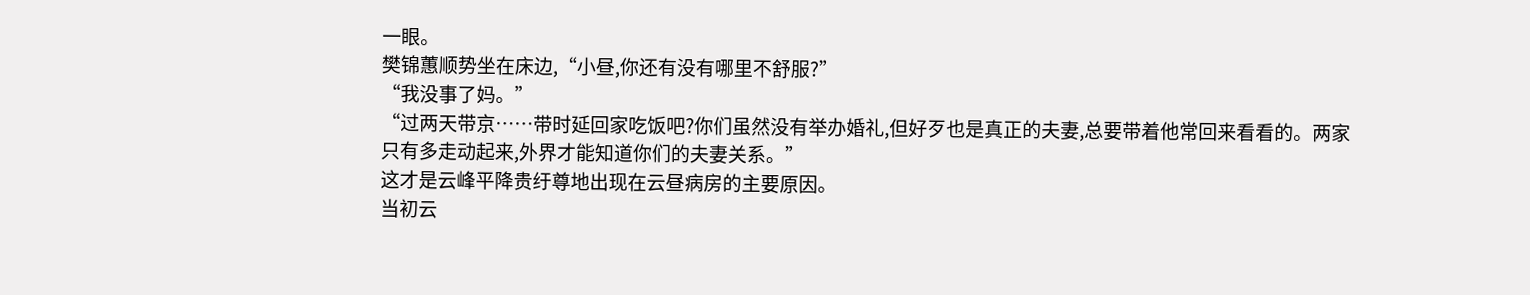一眼。
樊锦蕙顺势坐在床边,“小昼,你还有没有哪里不舒服?”
“我没事了妈。”
“过两天带京……带时延回家吃饭吧?你们虽然没有举办婚礼,但好歹也是真正的夫妻,总要带着他常回来看看的。两家只有多走动起来,外界才能知道你们的夫妻关系。”
这才是云峰平降贵纡尊地出现在云昼病房的主要原因。
当初云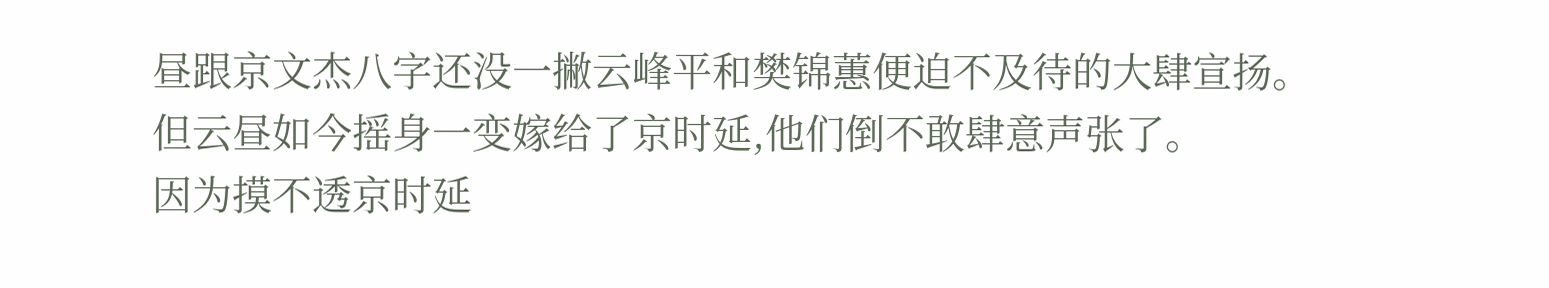昼跟京文杰八字还没一撇云峰平和樊锦蕙便迫不及待的大肆宣扬。
但云昼如今摇身一变嫁给了京时延,他们倒不敢肆意声张了。
因为摸不透京时延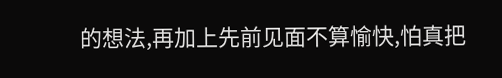的想法,再加上先前见面不算愉快,怕真把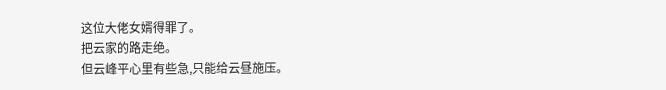这位大佬女婿得罪了。
把云家的路走绝。
但云峰平心里有些急,只能给云昼施压。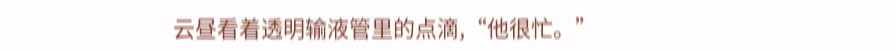云昼看着透明输液管里的点滴,“他很忙。”